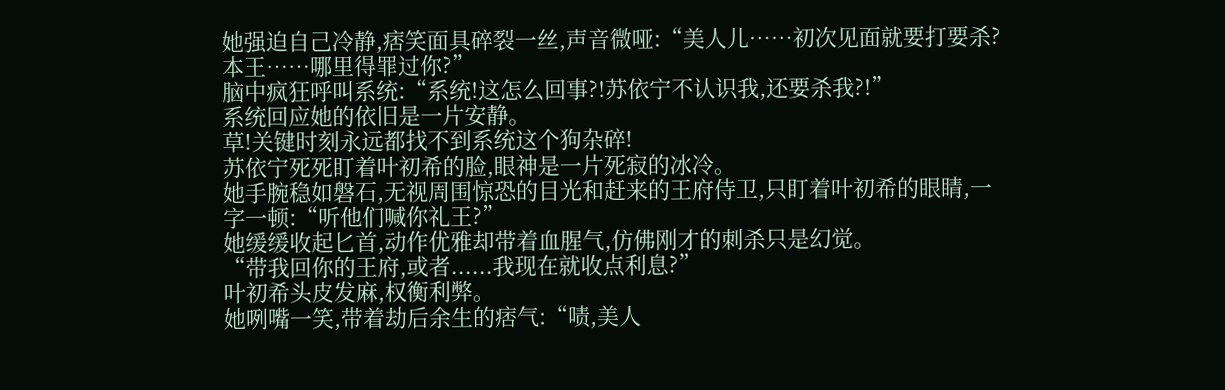她强迫自己冷静,痞笑面具碎裂一丝,声音微哑:“美人儿……初次见面就要打要杀?本王……哪里得罪过你?”
脑中疯狂呼叫系统:“系统!这怎么回事?!苏依宁不认识我,还要杀我?!”
系统回应她的依旧是一片安静。
草!关键时刻永远都找不到系统这个狗杂碎!
苏依宁死死盯着叶初希的脸,眼神是一片死寂的冰冷。
她手腕稳如磐石,无视周围惊恐的目光和赶来的王府侍卫,只盯着叶初希的眼睛,一字一顿:“听他们喊你礼王?”
她缓缓收起匕首,动作优雅却带着血腥气,仿佛刚才的刺杀只是幻觉。
“带我回你的王府,或者......我现在就收点利息?”
叶初希头皮发麻,权衡利弊。
她咧嘴一笑,带着劫后余生的痞气:“啧,美人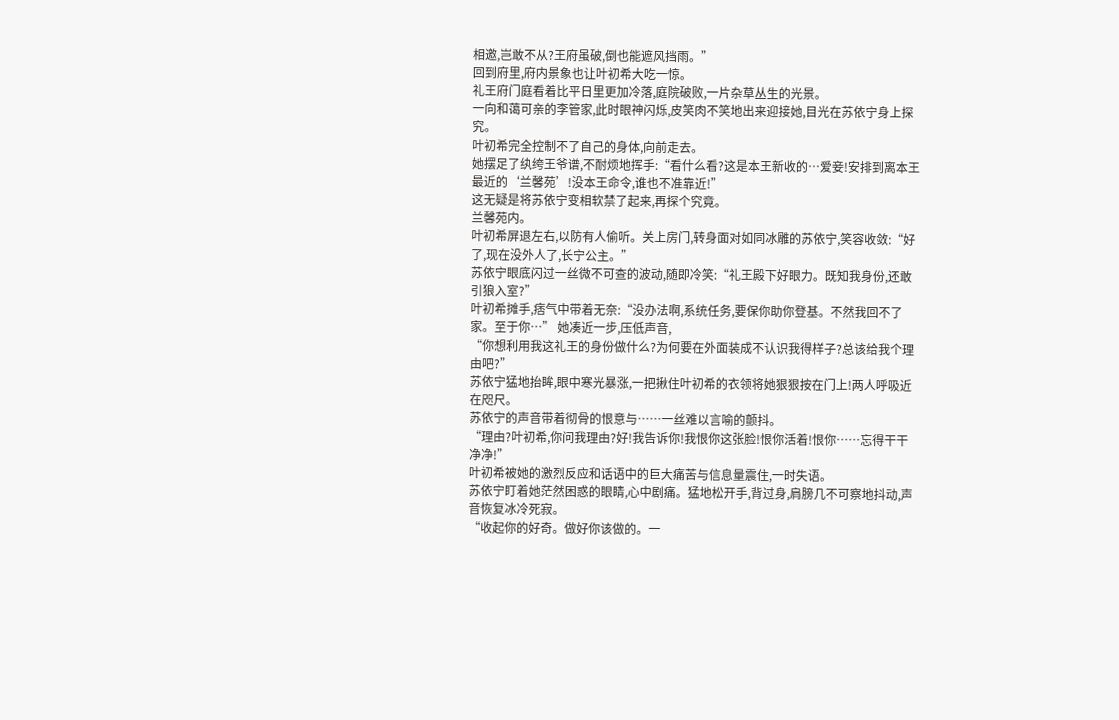相邀,岂敢不从?王府虽破,倒也能遮风挡雨。”
回到府里,府内景象也让叶初希大吃一惊。
礼王府门庭看着比平日里更加冷落,庭院破败,一片杂草丛生的光景。
一向和蔼可亲的李管家,此时眼神闪烁,皮笑肉不笑地出来迎接她,目光在苏依宁身上探究。
叶初希完全控制不了自己的身体,向前走去。
她摆足了纨绔王爷谱,不耐烦地挥手:“看什么看?这是本王新收的…爱妾!安排到离本王最近的‘兰馨苑’!没本王命令,谁也不准靠近!”
这无疑是将苏依宁变相软禁了起来,再探个究竟。
兰馨苑内。
叶初希屏退左右,以防有人偷听。关上房门,转身面对如同冰雕的苏依宁,笑容收敛:“好了,现在没外人了,长宁公主。”
苏依宁眼底闪过一丝微不可查的波动,随即冷笑:“礼王殿下好眼力。既知我身份,还敢引狼入室?”
叶初希摊手,痞气中带着无奈:“没办法啊,系统任务,要保你助你登基。不然我回不了家。至于你…” 她凑近一步,压低声音,
“你想利用我这礼王的身份做什么?为何要在外面装成不认识我得样子?总该给我个理由吧?”
苏依宁猛地抬眸,眼中寒光暴涨,一把揪住叶初希的衣领将她狠狠按在门上!两人呼吸近在咫尺。
苏依宁的声音带着彻骨的恨意与……一丝难以言喻的颤抖。
“理由?叶初希,你问我理由?好!我告诉你!我恨你这张脸!恨你活着!恨你……忘得干干净净!”
叶初希被她的激烈反应和话语中的巨大痛苦与信息量震住,一时失语。
苏依宁盯着她茫然困惑的眼睛,心中剧痛。猛地松开手,背过身,肩膀几不可察地抖动,声音恢复冰冷死寂。
“收起你的好奇。做好你该做的。一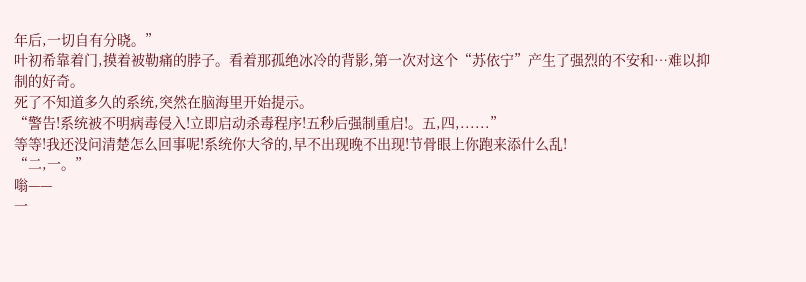年后,一切自有分晓。”
叶初希靠着门,摸着被勒痛的脖子。看着那孤绝冰冷的背影,第一次对这个“苏依宁”产生了强烈的不安和…难以抑制的好奇。
死了不知道多久的系统,突然在脑海里开始提示。
“警告!系统被不明病毒侵入!立即启动杀毒程序!五秒后强制重启!。五,四,......”
等等!我还没问清楚怎么回事呢!系统你大爷的,早不出现晚不出现!节骨眼上你跑来添什么乱!
“二,一。”
嗡——
一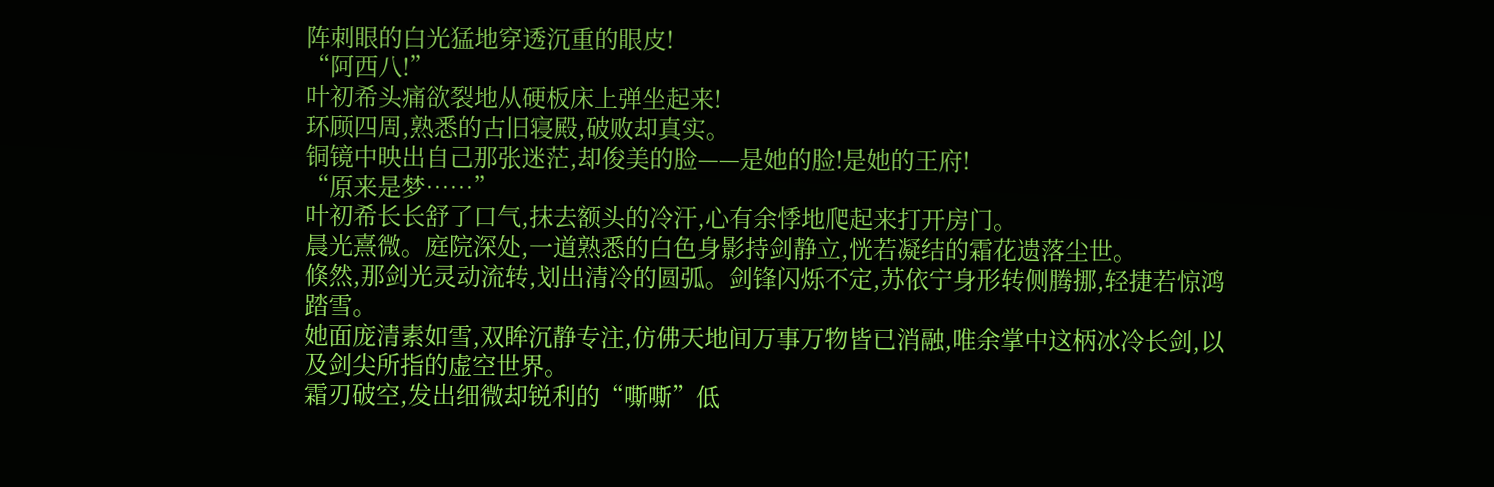阵刺眼的白光猛地穿透沉重的眼皮!
“阿西八!”
叶初希头痛欲裂地从硬板床上弹坐起来!
环顾四周,熟悉的古旧寝殿,破败却真实。
铜镜中映出自己那张迷茫,却俊美的脸——是她的脸!是她的王府!
“原来是梦……”
叶初希长长舒了口气,抹去额头的冷汗,心有余悸地爬起来打开房门。
晨光熹微。庭院深处,一道熟悉的白色身影持剑静立,恍若凝结的霜花遗落尘世。
倏然,那剑光灵动流转,划出清冷的圆弧。剑锋闪烁不定,苏依宁身形转侧腾挪,轻捷若惊鸿踏雪。
她面庞清素如雪,双眸沉静专注,仿佛天地间万事万物皆已消融,唯余掌中这柄冰冷长剑,以及剑尖所指的虚空世界。
霜刃破空,发出细微却锐利的“嘶嘶”低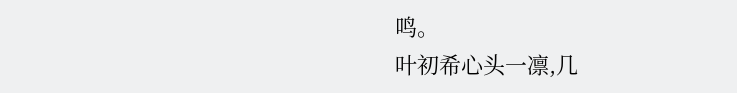鸣。
叶初希心头一凛,几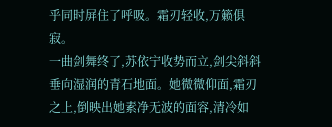乎同时屏住了呼吸。霜刃轻收,万籁俱寂。
一曲剑舞终了,苏依宁收势而立,剑尖斜斜垂向湿润的青石地面。她微微仰面,霜刃之上,倒映出她素净无波的面容,清冷如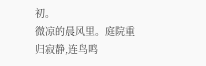初。
微凉的晨风里。庭院重归寂静,连鸟鸣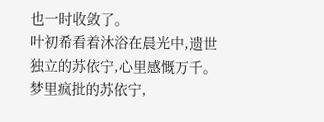也一时收敛了。
叶初希看着沐浴在晨光中,遗世独立的苏依宁,心里感慨万千。梦里疯批的苏依宁,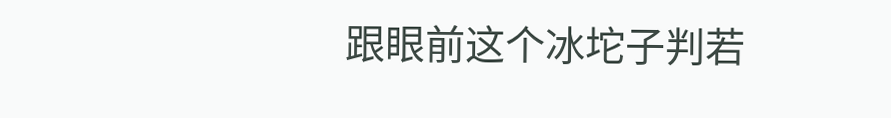跟眼前这个冰坨子判若